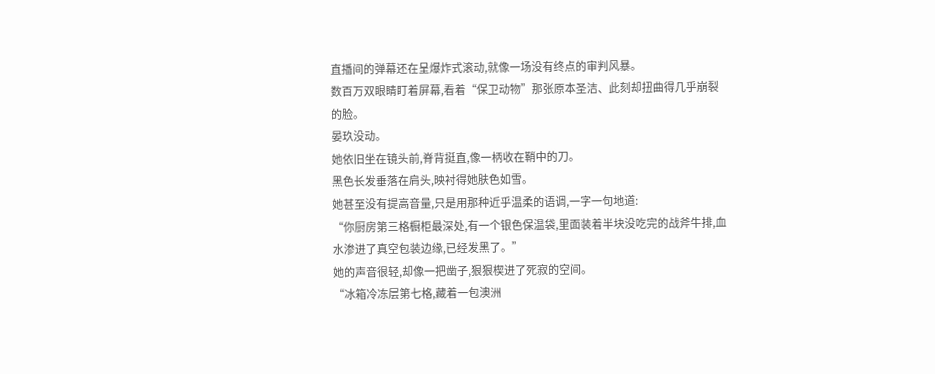直播间的弹幕还在呈爆炸式滚动,就像一场没有终点的审判风暴。
数百万双眼睛盯着屏幕,看着“保卫动物”那张原本圣洁、此刻却扭曲得几乎崩裂的脸。
晏玖没动。
她依旧坐在镜头前,脊背挺直,像一柄收在鞘中的刀。
黑色长发垂落在肩头,映衬得她肤色如雪。
她甚至没有提高音量,只是用那种近乎温柔的语调,一字一句地道:
“你厨房第三格橱柜最深处,有一个银色保温袋,里面装着半块没吃完的战斧牛排,血水渗进了真空包装边缘,已经发黑了。”
她的声音很轻,却像一把凿子,狠狠楔进了死寂的空间。
“冰箱冷冻层第七格,藏着一包澳洲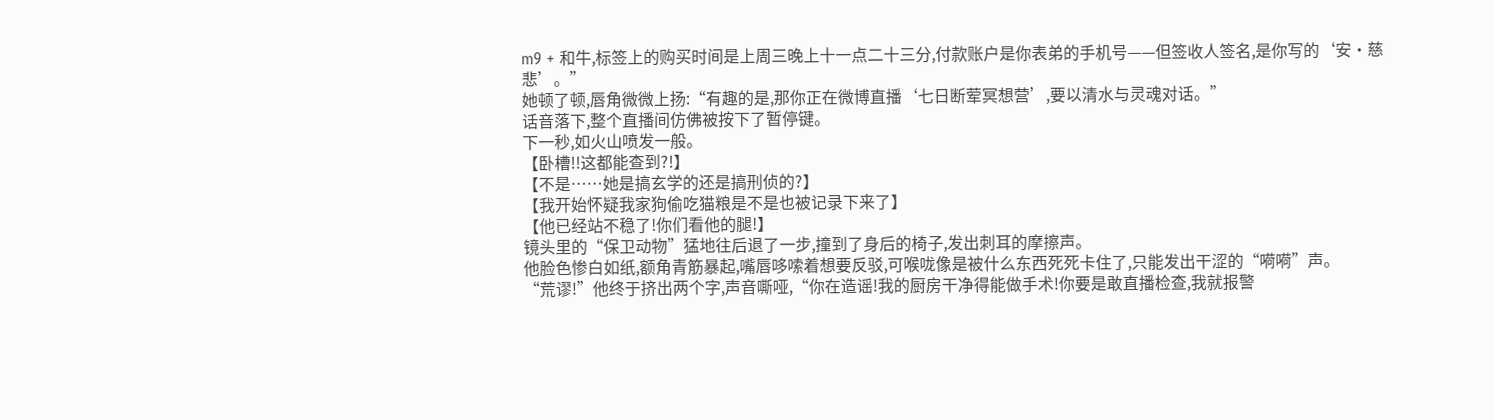m9 + 和牛,标签上的购买时间是上周三晚上十一点二十三分,付款账户是你表弟的手机号——但签收人签名,是你写的‘安·慈悲’。”
她顿了顿,唇角微微上扬:“有趣的是,那你正在微博直播‘七日断荤冥想营’,要以清水与灵魂对话。”
话音落下,整个直播间仿佛被按下了暂停键。
下一秒,如火山喷发一般。
【卧槽!!这都能查到?!】
【不是……她是搞玄学的还是搞刑侦的?】
【我开始怀疑我家狗偷吃猫粮是不是也被记录下来了】
【他已经站不稳了!你们看他的腿!】
镜头里的“保卫动物”猛地往后退了一步,撞到了身后的椅子,发出刺耳的摩擦声。
他脸色惨白如纸,额角青筋暴起,嘴唇哆嗦着想要反驳,可喉咙像是被什么东西死死卡住了,只能发出干涩的“嗬嗬”声。
“荒谬!”他终于挤出两个字,声音嘶哑,“你在造谣!我的厨房干净得能做手术!你要是敢直播检查,我就报警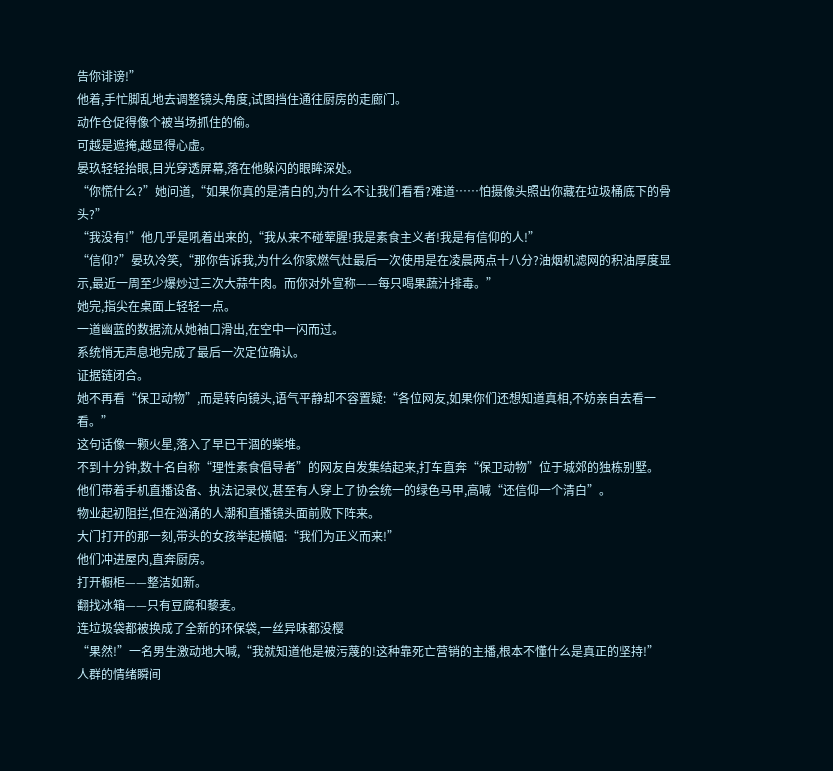告你诽谤!”
他着,手忙脚乱地去调整镜头角度,试图挡住通往厨房的走廊门。
动作仓促得像个被当场抓住的偷。
可越是遮掩,越显得心虚。
晏玖轻轻抬眼,目光穿透屏幕,落在他躲闪的眼眸深处。
“你慌什么?”她问道,“如果你真的是清白的,为什么不让我们看看?难道……怕摄像头照出你藏在垃圾桶底下的骨头?”
“我没有!”他几乎是吼着出来的,“我从来不碰荤腥!我是素食主义者!我是有信仰的人!”
“信仰?”晏玖冷笑,“那你告诉我,为什么你家燃气灶最后一次使用是在凌晨两点十八分?油烟机滤网的积油厚度显示,最近一周至少爆炒过三次大蒜牛肉。而你对外宣称——每只喝果蔬汁排毒。”
她完,指尖在桌面上轻轻一点。
一道幽蓝的数据流从她袖口滑出,在空中一闪而过。
系统悄无声息地完成了最后一次定位确认。
证据链闭合。
她不再看“保卫动物”,而是转向镜头,语气平静却不容置疑:“各位网友,如果你们还想知道真相,不妨亲自去看一看。”
这句话像一颗火星,落入了早已干涸的柴堆。
不到十分钟,数十名自称“理性素食倡导者”的网友自发集结起来,打车直奔“保卫动物”位于城郊的独栋别墅。
他们带着手机直播设备、执法记录仪,甚至有人穿上了协会统一的绿色马甲,高喊“还信仰一个清白”。
物业起初阻拦,但在汹涌的人潮和直播镜头面前败下阵来。
大门打开的那一刻,带头的女孩举起横幅:“我们为正义而来!”
他们冲进屋内,直奔厨房。
打开橱柜——整洁如新。
翻找冰箱——只有豆腐和藜麦。
连垃圾袋都被换成了全新的环保袋,一丝异味都没樱
“果然!”一名男生激动地大喊,“我就知道他是被污蔑的!这种靠死亡营销的主播,根本不懂什么是真正的坚持!”
人群的情绪瞬间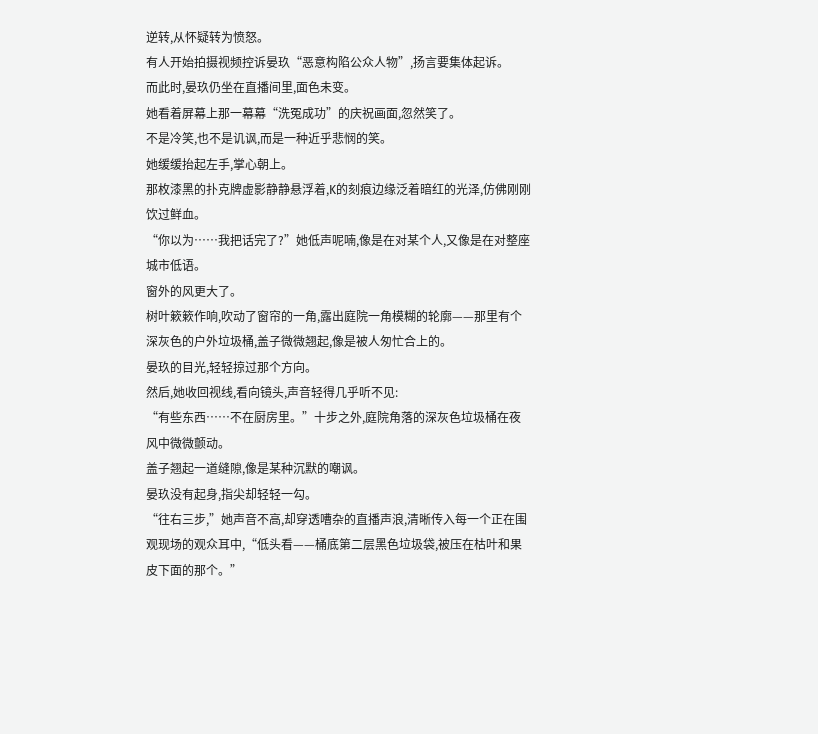逆转,从怀疑转为愤怒。
有人开始拍摄视频控诉晏玖“恶意构陷公众人物”,扬言要集体起诉。
而此时,晏玖仍坐在直播间里,面色未变。
她看着屏幕上那一幕幕“洗冤成功”的庆祝画面,忽然笑了。
不是冷笑,也不是讥讽,而是一种近乎悲悯的笑。
她缓缓抬起左手,掌心朝上。
那枚漆黑的扑克牌虚影静静悬浮着,K的刻痕边缘泛着暗红的光泽,仿佛刚刚饮过鲜血。
“你以为……我把话完了?”她低声呢喃,像是在对某个人,又像是在对整座城市低语。
窗外的风更大了。
树叶簌簌作响,吹动了窗帘的一角,露出庭院一角模糊的轮廓——那里有个深灰色的户外垃圾桶,盖子微微翘起,像是被人匆忙合上的。
晏玖的目光,轻轻掠过那个方向。
然后,她收回视线,看向镜头,声音轻得几乎听不见:
“有些东西……不在厨房里。”十步之外,庭院角落的深灰色垃圾桶在夜风中微微颤动。
盖子翘起一道缝隙,像是某种沉默的嘲讽。
晏玖没有起身,指尖却轻轻一勾。
“往右三步,”她声音不高,却穿透嘈杂的直播声浪,清晰传入每一个正在围观现场的观众耳中,“低头看——桶底第二层黑色垃圾袋,被压在枯叶和果皮下面的那个。”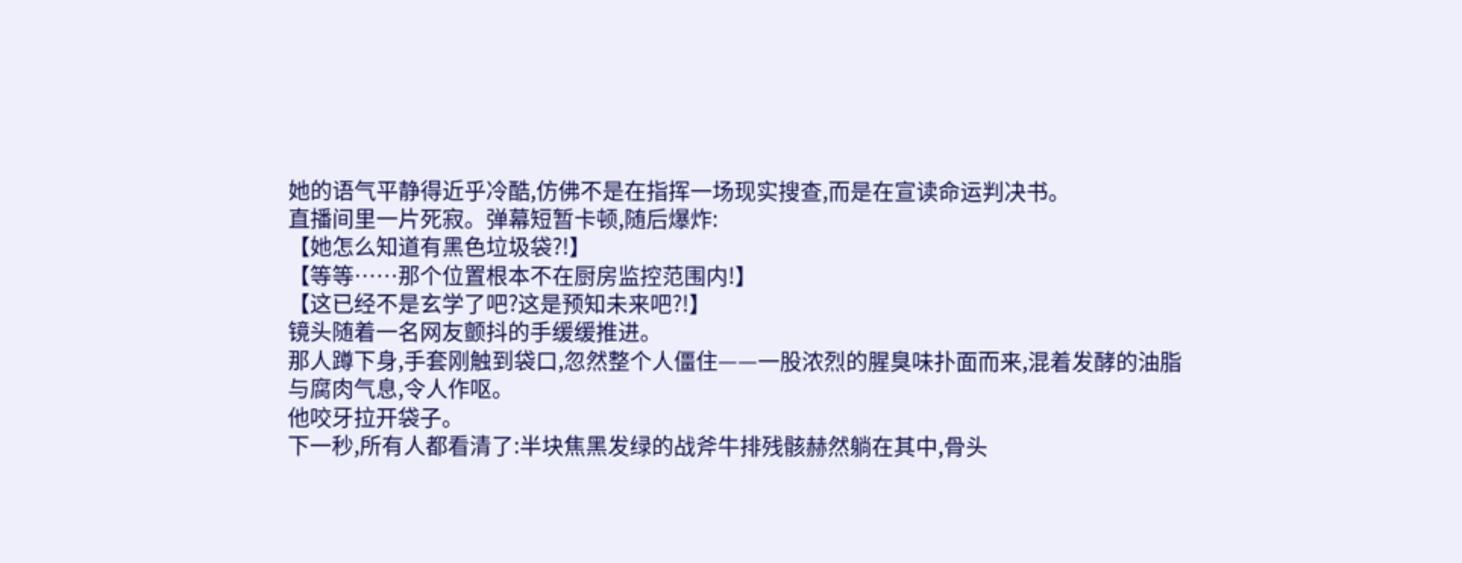她的语气平静得近乎冷酷,仿佛不是在指挥一场现实搜查,而是在宣读命运判决书。
直播间里一片死寂。弹幕短暂卡顿,随后爆炸:
【她怎么知道有黑色垃圾袋?!】
【等等……那个位置根本不在厨房监控范围内!】
【这已经不是玄学了吧?这是预知未来吧?!】
镜头随着一名网友颤抖的手缓缓推进。
那人蹲下身,手套刚触到袋口,忽然整个人僵住——一股浓烈的腥臭味扑面而来,混着发酵的油脂与腐肉气息,令人作呕。
他咬牙拉开袋子。
下一秒,所有人都看清了:半块焦黑发绿的战斧牛排残骸赫然躺在其中,骨头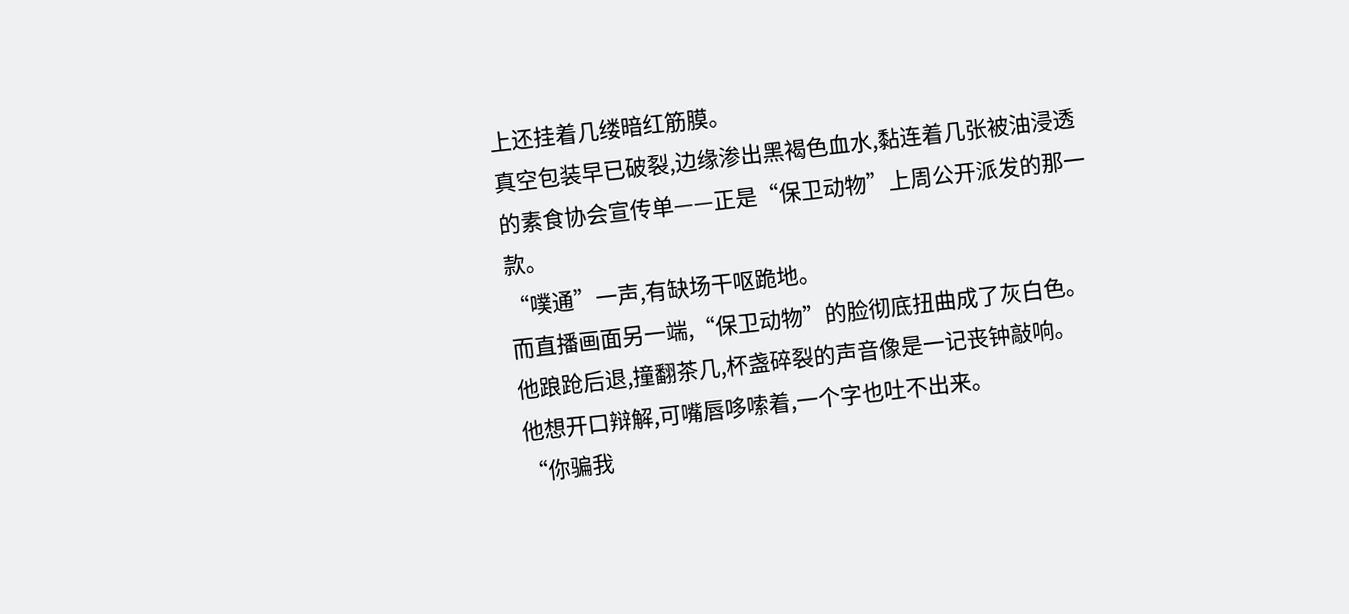上还挂着几缕暗红筋膜。
真空包装早已破裂,边缘渗出黑褐色血水,黏连着几张被油浸透的素食协会宣传单——正是“保卫动物”上周公开派发的那一款。
“噗通”一声,有缺场干呕跪地。
而直播画面另一端,“保卫动物”的脸彻底扭曲成了灰白色。
他踉跄后退,撞翻茶几,杯盏碎裂的声音像是一记丧钟敲响。
他想开口辩解,可嘴唇哆嗦着,一个字也吐不出来。
“你骗我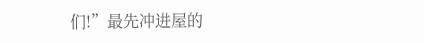们!”最先冲进屋的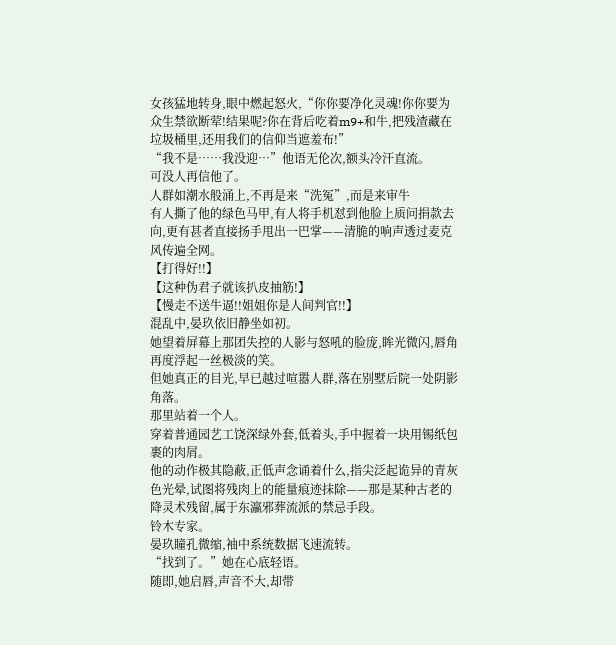女孩猛地转身,眼中燃起怒火,“你你要净化灵魂!你你要为众生禁欲断荤!结果呢?你在背后吃着m9+和牛,把残渣藏在垃圾桶里,还用我们的信仰当遮羞布!”
“我不是……我没迎…”他语无伦次,额头冷汗直流。
可没人再信他了。
人群如潮水般涌上,不再是来“洗冤”,而是来审牛
有人撕了他的绿色马甲,有人将手机怼到他脸上质问捐款去向,更有甚者直接扬手甩出一巴掌——清脆的响声透过麦克风传遍全网。
【打得好!!】
【这种伪君子就该扒皮抽筋!】
【慢走不送牛逼!!姐姐你是人间判官!!】
混乱中,晏玖依旧静坐如初。
她望着屏幕上那团失控的人影与怒吼的脸庞,眸光微闪,唇角再度浮起一丝极淡的笑。
但她真正的目光,早已越过喧嚣人群,落在别墅后院一处阴影角落。
那里站着一个人。
穿着普通园艺工饶深绿外套,低着头,手中握着一块用锡纸包裹的肉屑。
他的动作极其隐蔽,正低声念诵着什么,指尖泛起诡异的青灰色光晕,试图将残肉上的能量痕迹抹除——那是某种古老的降灵术残留,属于东瀛邪葬流派的禁忌手段。
铃木专家。
晏玖瞳孔微缩,袖中系统数据飞速流转。
“找到了。”她在心底轻语。
随即,她启唇,声音不大,却带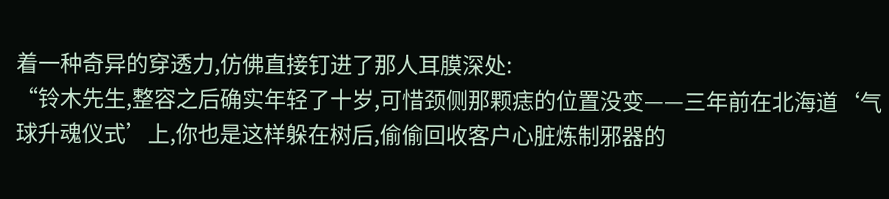着一种奇异的穿透力,仿佛直接钉进了那人耳膜深处:
“铃木先生,整容之后确实年轻了十岁,可惜颈侧那颗痣的位置没变——三年前在北海道‘气球升魂仪式’上,你也是这样躲在树后,偷偷回收客户心脏炼制邪器的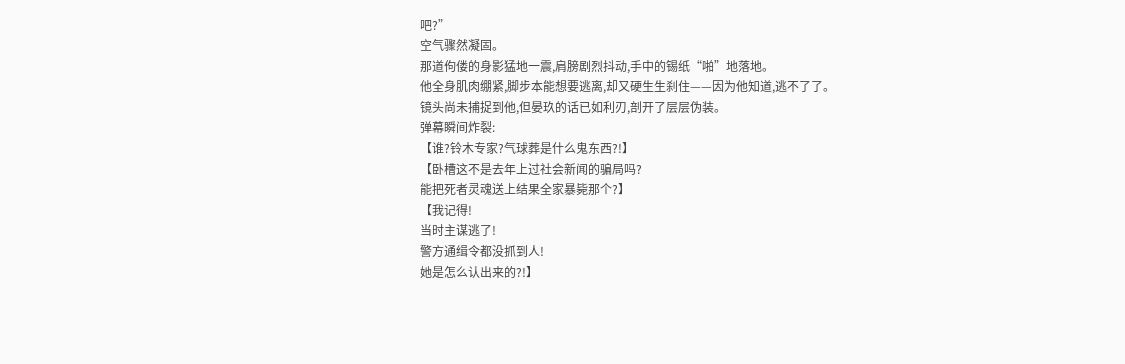吧?”
空气骤然凝固。
那道佝偻的身影猛地一震,肩膀剧烈抖动,手中的锡纸“啪”地落地。
他全身肌肉绷紧,脚步本能想要逃离,却又硬生生刹住——因为他知道,逃不了了。
镜头尚未捕捉到他,但晏玖的话已如利刃,剖开了层层伪装。
弹幕瞬间炸裂:
【谁?铃木专家?气球葬是什么鬼东西?!】
【卧槽这不是去年上过社会新闻的骗局吗?
能把死者灵魂送上结果全家暴毙那个?】
【我记得!
当时主谋逃了!
警方通缉令都没抓到人!
她是怎么认出来的?!】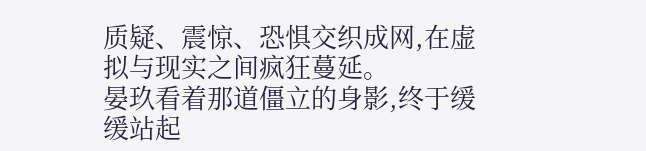质疑、震惊、恐惧交织成网,在虚拟与现实之间疯狂蔓延。
晏玖看着那道僵立的身影,终于缓缓站起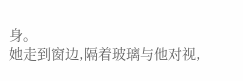身。
她走到窗边,隔着玻璃与他对视,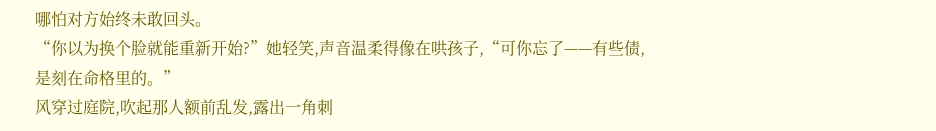哪怕对方始终未敢回头。
“你以为换个脸就能重新开始?”她轻笑,声音温柔得像在哄孩子,“可你忘了——有些债,是刻在命格里的。”
风穿过庭院,吹起那人额前乱发,露出一角刺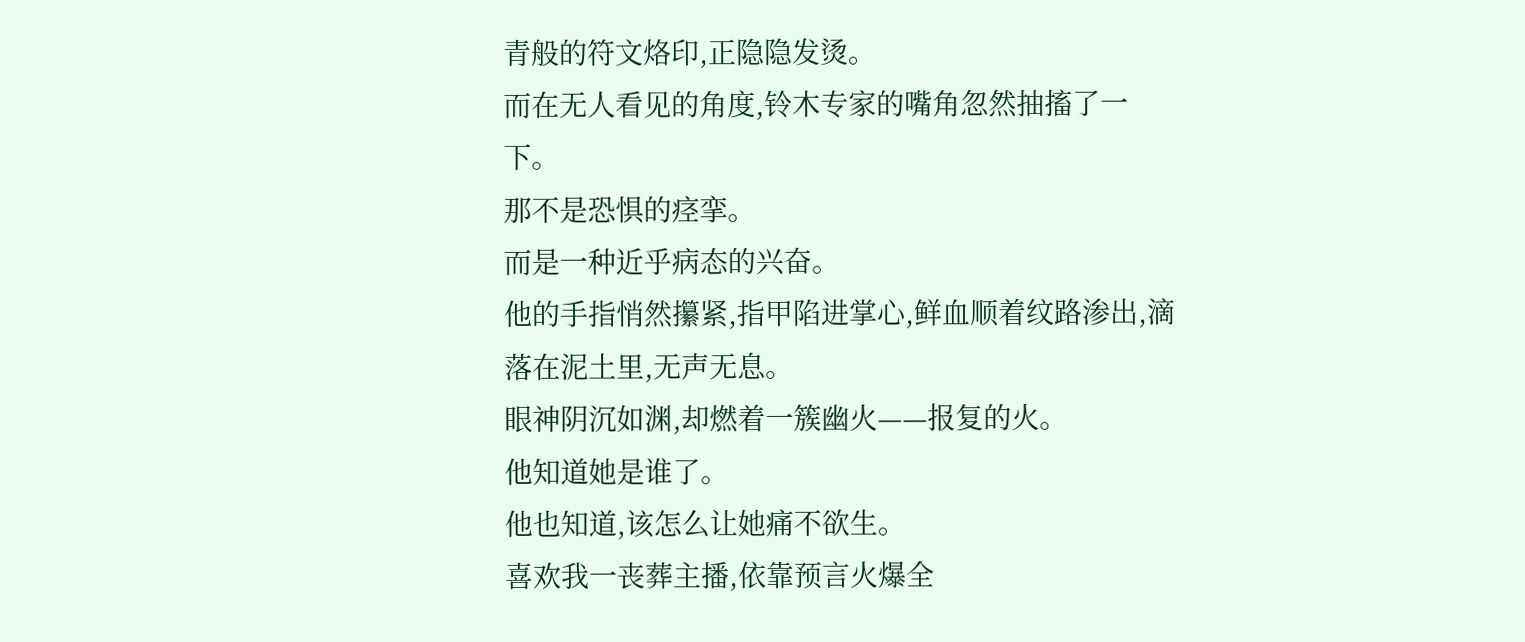青般的符文烙印,正隐隐发烫。
而在无人看见的角度,铃木专家的嘴角忽然抽搐了一下。
那不是恐惧的痉挛。
而是一种近乎病态的兴奋。
他的手指悄然攥紧,指甲陷进掌心,鲜血顺着纹路渗出,滴落在泥土里,无声无息。
眼神阴沉如渊,却燃着一簇幽火——报复的火。
他知道她是谁了。
他也知道,该怎么让她痛不欲生。
喜欢我一丧葬主播,依靠预言火爆全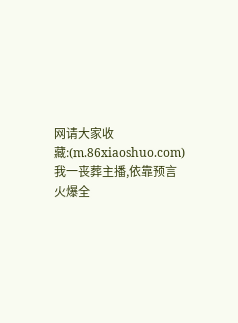网请大家收藏:(m.86xiaoshuo.com)我一丧葬主播,依靠预言火爆全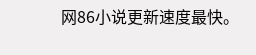网86小说更新速度最快。